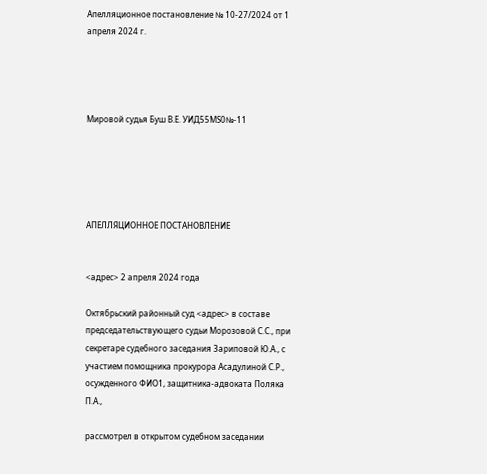Апелляционное постановление № 10-27/2024 от 1 апреля 2024 г.




Мировой судья Буш В.Е. УИД55МS0№-11





АПЕЛЛЯЦИОННОЕ ПОСТАНОВЛЕНИЕ


<адрес> 2 апреля 2024 года

Октябрьский районный суд <адрес> в составе председательствующего судьи Морозовой С.С., при секретаре судебного заседания Зариповой Ю.А., с участием помощника прокурора Асадулиной С.Р., осужденного ФИО1, защитника-адвоката Поляка П.А.,

рассмотрел в открытом судебном заседании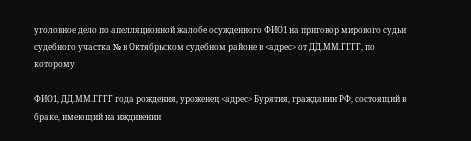уголовное дело по апелляционной жалобе осужденного ФИО1 на приговор мирового судьи судебного участка № в Октябрьском судебном районе в <адрес> от ДД.ММ.ГГГГ, по которому

ФИО1, ДД.ММ.ГГГГ года рождения, уроженец <адрес> Бурятия, гражданин РФ, состоящий в браке, имеющий на иждивении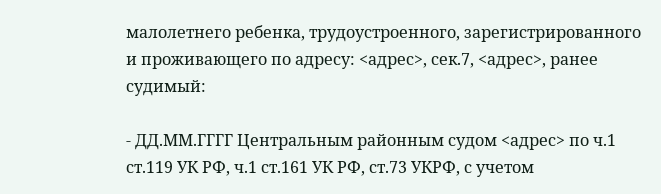малолетнего ребенка, трудоустроенного, зарегистрированного и проживающего по адресу: <адрес>, сек.7, <адрес>, ранее судимый:

- ДД.ММ.ГГГГ Центральным районным судом <адрес> по ч.1 ст.119 УК РФ, ч.1 ст.161 УК РФ, ст.73 УКРФ, с учетом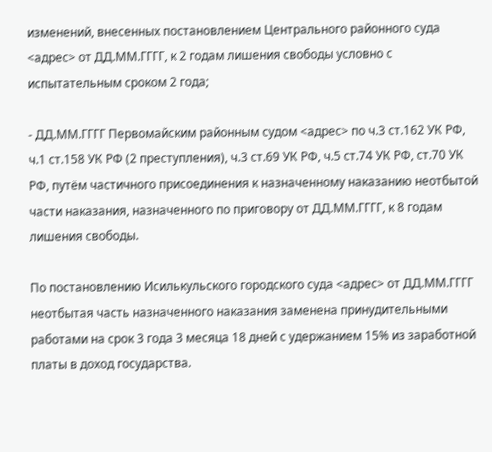изменений, внесенных постановлением Центрального районного суда <адрес> от ДД.ММ.ГГГГ, к 2 годам лишения свободы условно с испытательным сроком 2 года;

- ДД.ММ.ГГГГ Первомайским районным судом <адрес> по ч.3 ст.162 УК РФ, ч.1 ст.158 УК РФ (2 преступления), ч.3 ст.69 УК РФ, ч.5 ст.74 УК РФ, ст.70 УК РФ, путём частичного присоединения к назначенному наказанию неотбытой части наказания, назначенного по приговору от ДД.ММ.ГГГГ, к 8 годам лишения свободы.

По постановлению Исилькульского городского суда <адрес> от ДД.ММ.ГГГГ неотбытая часть назначенного наказания заменена принудительными работами на срок 3 года 3 месяца 18 дней с удержанием 15% из заработной платы в доход государства.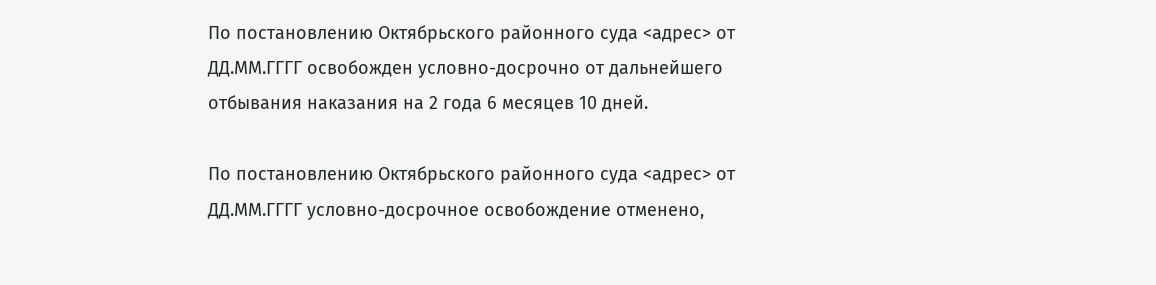По постановлению Октябрьского районного суда <адрес> от ДД.ММ.ГГГГ освобожден условно-досрочно от дальнейшего отбывания наказания на 2 года 6 месяцев 10 дней.

По постановлению Октябрьского районного суда <адрес> от ДД.ММ.ГГГГ условно-досрочное освобождение отменено,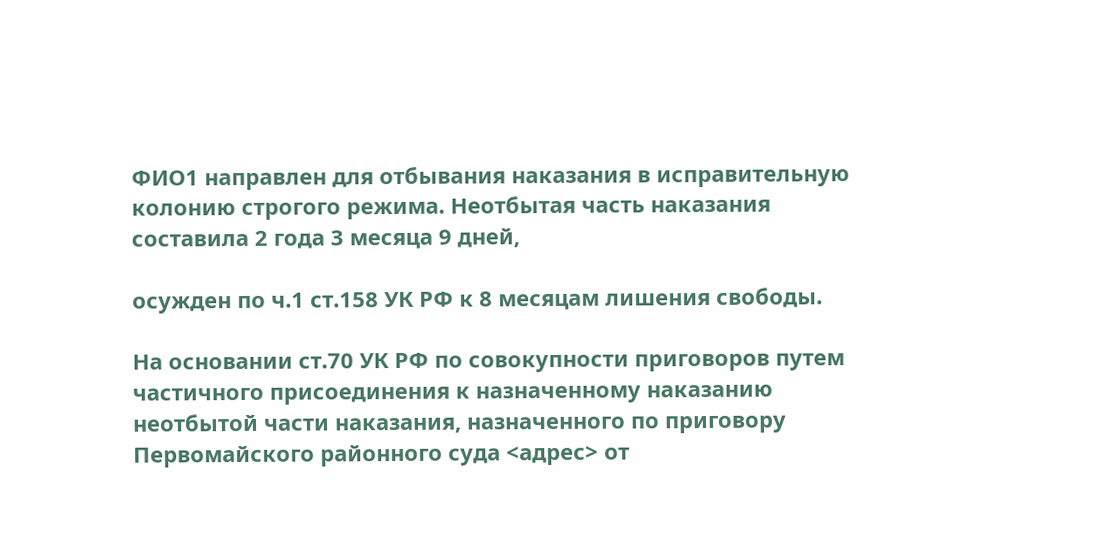ФИО1 направлен для отбывания наказания в исправительную колонию строгого режима. Неотбытая часть наказания составила 2 года 3 месяца 9 дней,

осужден по ч.1 ст.158 УК РФ к 8 месяцам лишения свободы.

На основании ст.70 УК РФ по совокупности приговоров путем частичного присоединения к назначенному наказанию неотбытой части наказания, назначенного по приговору Первомайского районного суда <адрес> от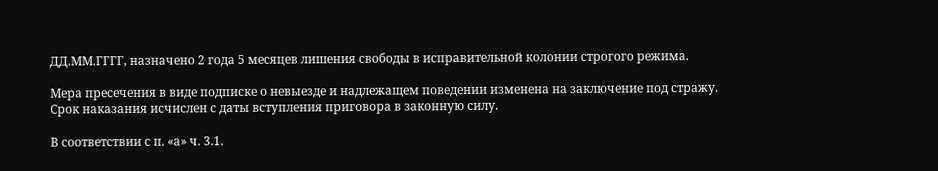ДД.ММ.ГГГГ, назначено 2 года 5 месяцев лишения свободы в исправительной колонии строгого режима.

Мера пресечения в виде подписке о невыезде и надлежащем поведении изменена на заключение под стражу. Срок наказания исчислен с даты вступления приговора в законную силу.

В соответствии с п. «а» ч. 3.1.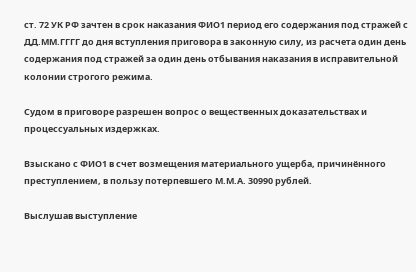ст. 72 УК РФ зачтен в срок наказания ФИО1 период его содержания под стражей с ДД.ММ.ГГГГ до дня вступления приговора в законную силу, из расчета один день содержания под стражей за один день отбывания наказания в исправительной колонии строгого режима.

Судом в приговоре разрешен вопрос о вещественных доказательствах и процессуальных издержках.

Взыскано с ФИО1 в счет возмещения материального ущерба, причинённого преступлением, в пользу потерпевшего М.М.А. 30990 рублей.

Выслушав выступление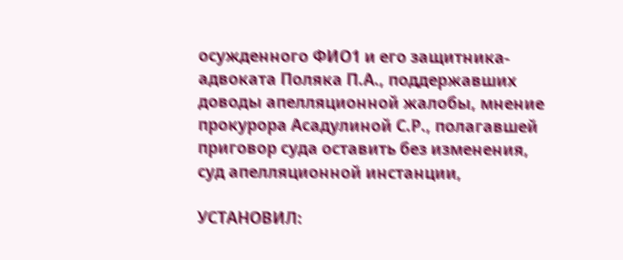осужденного ФИО1 и его защитника-адвоката Поляка П.А., поддержавших доводы апелляционной жалобы, мнение прокурора Асадулиной С.Р., полагавшей приговор суда оставить без изменения, суд апелляционной инстанции,

УСТАНОВИЛ: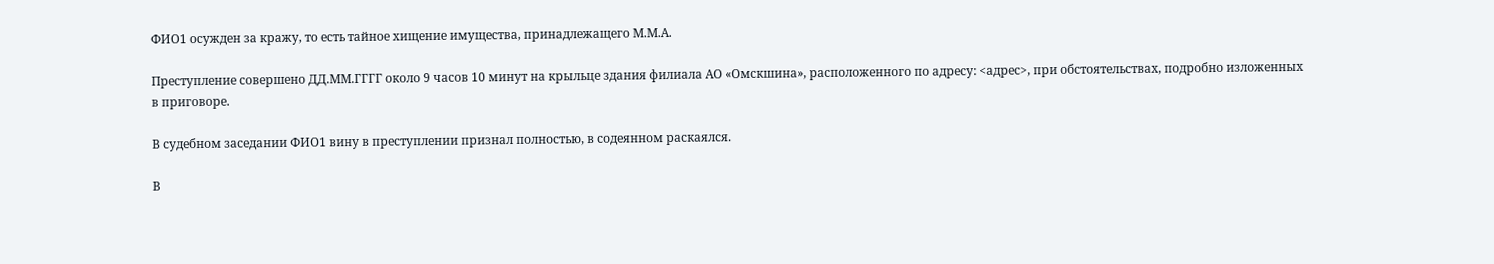ФИО1 осужден за кражу, то есть тайное хищение имущества, принадлежащего М.М.А.

Преступление совершено ДД.ММ.ГГГГ около 9 часов 10 минут на крыльце здания филиала АО «Омскшина», расположенного по адресу: <адрес>, при обстоятельствах, подробно изложенных в приговоре.

В судебном заседании ФИО1 вину в преступлении признал полностью, в содеянном раскаялся.

В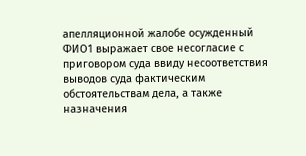апелляционной жалобе осужденный ФИО1 выражает свое несогласие с приговором суда ввиду несоответствия выводов суда фактическим обстоятельствам дела, а также назначения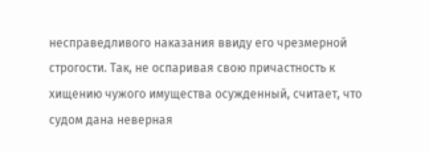несправедливого наказания ввиду его чрезмерной строгости. Так, не оспаривая свою причастность к хищению чужого имущества осужденный, считает, что судом дана неверная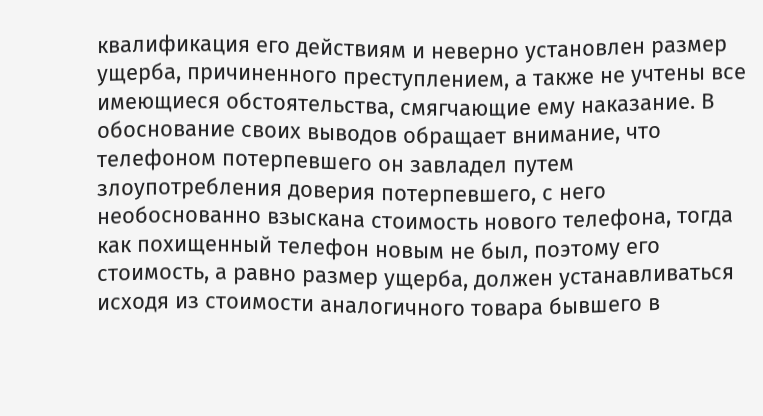квалификация его действиям и неверно установлен размер ущерба, причиненного преступлением, а также не учтены все имеющиеся обстоятельства, смягчающие ему наказание. В обоснование своих выводов обращает внимание, что телефоном потерпевшего он завладел путем злоупотребления доверия потерпевшего, с него необоснованно взыскана стоимость нового телефона, тогда как похищенный телефон новым не был, поэтому его стоимость, а равно размер ущерба, должен устанавливаться исходя из стоимости аналогичного товара бывшего в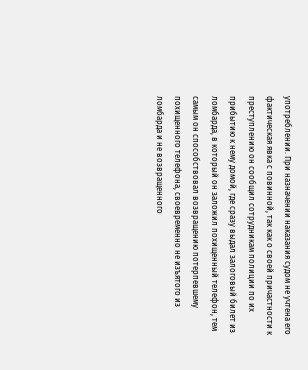употреблении. При назначении наказания судом не учтена его фактическая явка с повинной, так как о своей причастности к преступлению он сообщил сотрудникам полиции по их прибытию к нему домой, где сразу выдал залоговый билет из ломбарда, в который он заложил похищенный телефон, тем самым он способствовал возвращению потерпевшему похищенного телефона, своевременно не изъятого из ломбарда и не возвращенного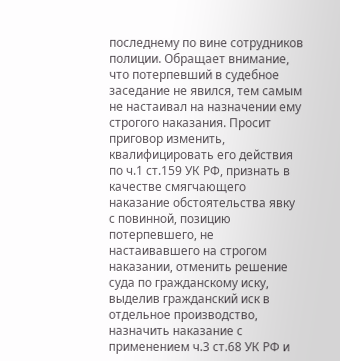последнему по вине сотрудников полиции. Обращает внимание, что потерпевший в судебное заседание не явился, тем самым не настаивал на назначении ему строгого наказания. Просит приговор изменить, квалифицировать его действия по ч.1 ст.159 УК РФ, признать в качестве смягчающего наказание обстоятельства явку с повинной, позицию потерпевшего, не настаивавшего на строгом наказании, отменить решение суда по гражданскому иску, выделив гражданский иск в отдельное производство, назначить наказание с применением ч.3 ст.68 УК РФ и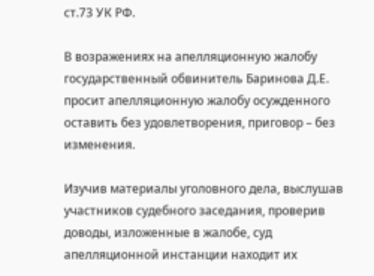ст.73 УК РФ.

В возражениях на апелляционную жалобу государственный обвинитель Баринова Д.Е. просит апелляционную жалобу осужденного оставить без удовлетворения, приговор – без изменения.

Изучив материалы уголовного дела, выслушав участников судебного заседания, проверив доводы, изложенные в жалобе, суд апелляционной инстанции находит их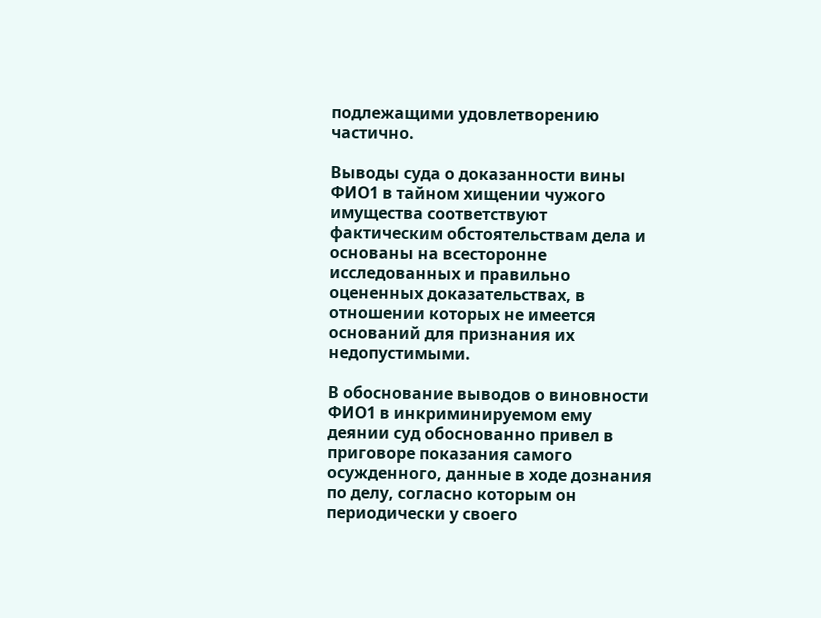подлежащими удовлетворению частично.

Выводы суда о доказанности вины ФИО1 в тайном хищении чужого имущества соответствуют фактическим обстоятельствам дела и основаны на всесторонне исследованных и правильно оцененных доказательствах, в отношении которых не имеется оснований для признания их недопустимыми.

В обоснование выводов о виновности ФИО1 в инкриминируемом ему деянии суд обоснованно привел в приговоре показания самого осужденного, данные в ходе дознания по делу, согласно которым он периодически у своего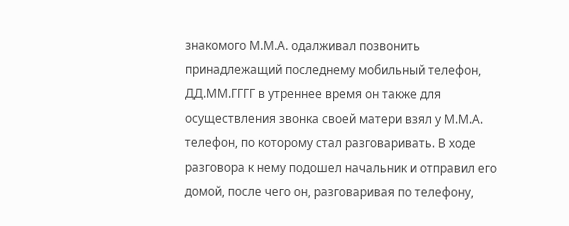знакомого М.М.А. одалживал позвонить принадлежащий последнему мобильный телефон, ДД.ММ.ГГГГ в утреннее время он также для осуществления звонка своей матери взял у М.М.А. телефон, по которому стал разговаривать. В ходе разговора к нему подошел начальник и отправил его домой, после чего он, разговаривая по телефону,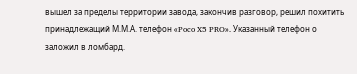вышел за пределы территории завода, закончив разговор, решил похитить принадлежащий М.М.А. телефон «Poco X5 PRO». Указанный телефон о заложил в ломбард.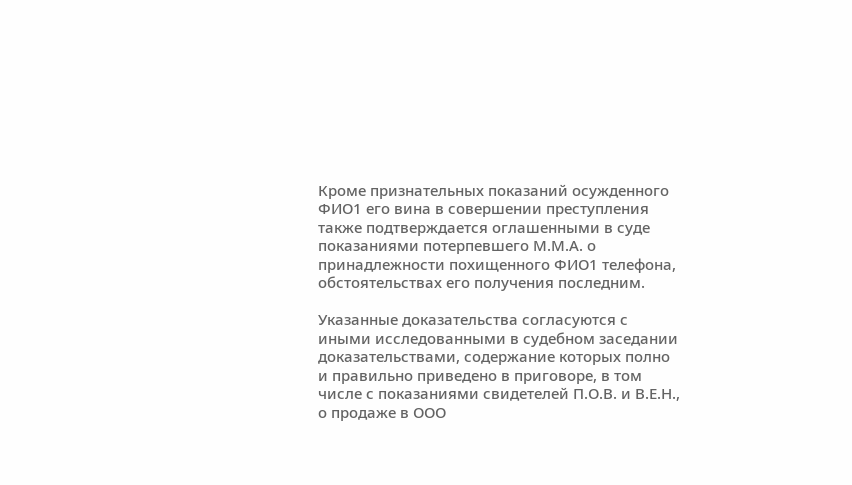Кроме признательных показаний осужденного ФИО1 его вина в совершении преступления также подтверждается оглашенными в суде показаниями потерпевшего М.М.А. о принадлежности похищенного ФИО1 телефона, обстоятельствах его получения последним.

Указанные доказательства согласуются с иными исследованными в судебном заседании доказательствами, содержание которых полно и правильно приведено в приговоре, в том числе с показаниями свидетелей П.О.В. и В.Е.Н., о продаже в ООО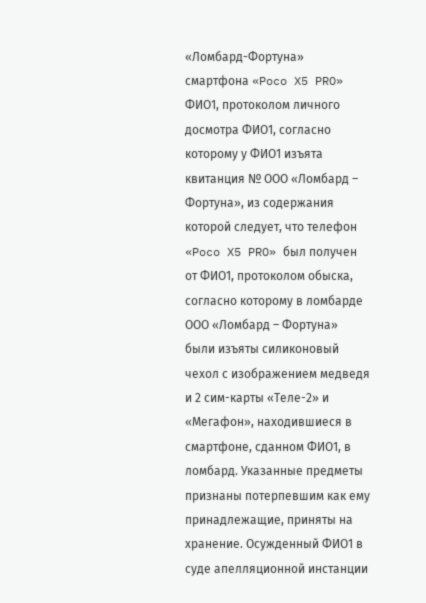«Ломбард-Фортуна» смартфона «Poco X5 PRO» ФИО1, протоколом личного досмотра ФИО1, согласно которому у ФИО1 изъята квитанция № ООО «Ломбард – Фортуна», из содержания которой следует, что телефон «Poco X5 PRO» был получен от ФИО1, протоколом обыска, согласно которому в ломбарде ООО «Ломбард – Фортуна» были изъяты силиконовый чехол с изображением медведя и 2 сим-карты «Теле-2» и «Мегафон», находившиеся в смартфоне, сданном ФИО1, в ломбард. Указанные предметы признаны потерпевшим как ему принадлежащие, приняты на хранение. Осужденный ФИО1 в суде апелляционной инстанции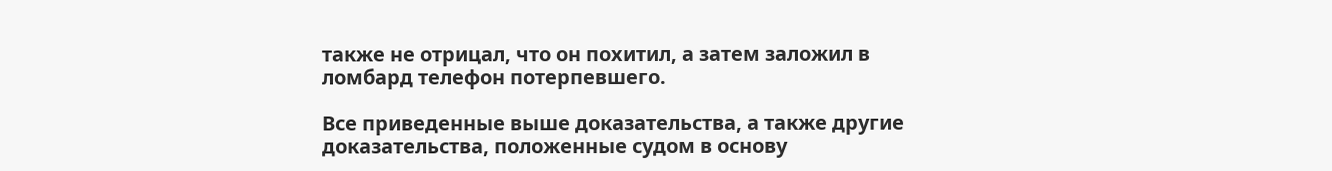также не отрицал, что он похитил, а затем заложил в ломбард телефон потерпевшего.

Все приведенные выше доказательства, а также другие доказательства, положенные судом в основу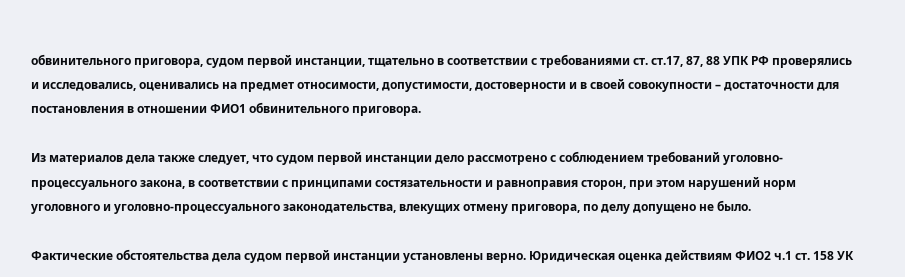обвинительного приговора, судом первой инстанции, тщательно в соответствии с требованиями ст. ст.17, 87, 88 УПК РФ проверялись и исследовались, оценивались на предмет относимости, допустимости, достоверности и в своей совокупности – достаточности для постановления в отношении ФИО1 обвинительного приговора.

Из материалов дела также следует, что судом первой инстанции дело рассмотрено с соблюдением требований уголовно-процессуального закона, в соответствии с принципами состязательности и равноправия сторон, при этом нарушений норм уголовного и уголовно-процессуального законодательства, влекущих отмену приговора, по делу допущено не было.

Фактические обстоятельства дела судом первой инстанции установлены верно. Юридическая оценка действиям ФИО2 ч.1 ст. 158 УК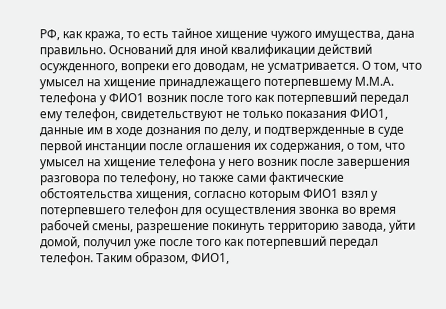РФ, как кража, то есть тайное хищение чужого имущества, дана правильно. Оснований для иной квалификации действий осужденного, вопреки его доводам, не усматривается. О том, что умысел на хищение принадлежащего потерпевшему М.М.А. телефона у ФИО1 возник после того как потерпевший передал ему телефон, свидетельствуют не только показания ФИО1, данные им в ходе дознания по делу, и подтвержденные в суде первой инстанции после оглашения их содержания, о том, что умысел на хищение телефона у него возник после завершения разговора по телефону, но также сами фактические обстоятельства хищения, согласно которым ФИО1 взял у потерпевшего телефон для осуществления звонка во время рабочей смены, разрешение покинуть территорию завода, уйти домой, получил уже после того как потерпевший передал телефон. Таким образом, ФИО1,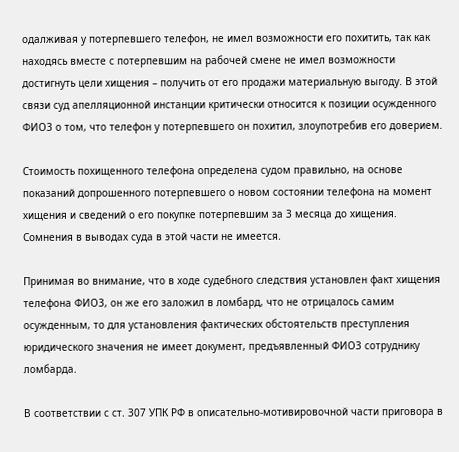одалживая у потерпевшего телефон, не имел возможности его похитить, так как находясь вместе с потерпевшим на рабочей смене не имел возможности достигнуть цели хищения – получить от его продажи материальную выгоду. В этой связи суд апелляционной инстанции критически относится к позиции осужденного ФИО3 о том, что телефон у потерпевшего он похитил, злоупотребив его доверием.

Стоимость похищенного телефона определена судом правильно, на основе показаний допрошенного потерпевшего о новом состоянии телефона на момент хищения и сведений о его покупке потерпевшим за 3 месяца до хищения. Сомнения в выводах суда в этой части не имеется.

Принимая во внимание, что в ходе судебного следствия установлен факт хищения телефона ФИО3, он же его заложил в ломбард, что не отрицалось самим осужденным, то для установления фактических обстоятельств преступления юридического значения не имеет документ, предъявленный ФИО3 сотруднику ломбарда.

В соответствии с ст. 307 УПК РФ в описательно-мотивировочной части приговора в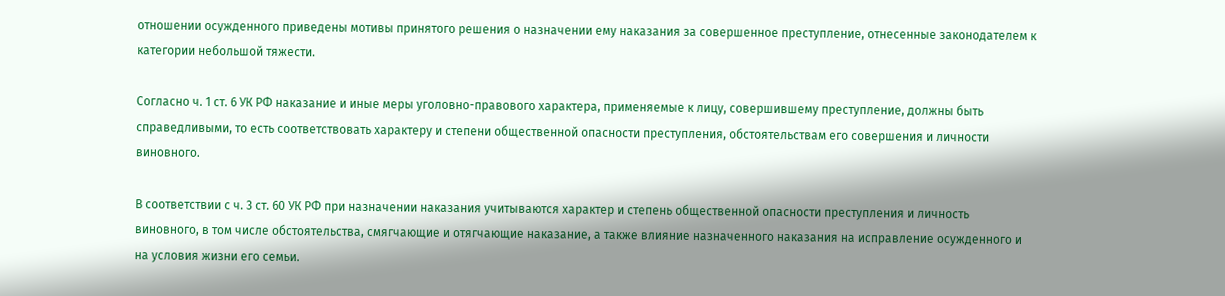отношении осужденного приведены мотивы принятого решения о назначении ему наказания за совершенное преступление, отнесенные законодателем к категории небольшой тяжести.

Согласно ч. 1 ст. 6 УК РФ наказание и иные меры уголовно-правового характера, применяемые к лицу, совершившему преступление, должны быть справедливыми, то есть соответствовать характеру и степени общественной опасности преступления, обстоятельствам его совершения и личности виновного.

В соответствии с ч. 3 ст. 60 УК РФ при назначении наказания учитываются характер и степень общественной опасности преступления и личность виновного, в том числе обстоятельства, смягчающие и отягчающие наказание, а также влияние назначенного наказания на исправление осужденного и на условия жизни его семьи.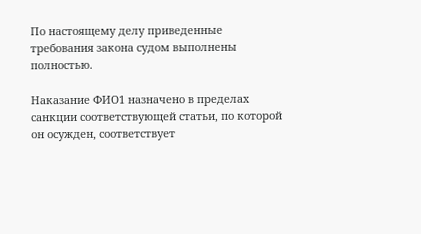По настоящему делу приведенные требования закона судом выполнены полностью.

Наказание ФИО1 назначено в пределах санкции соответствующей статьи, по которой он осужден, соответствует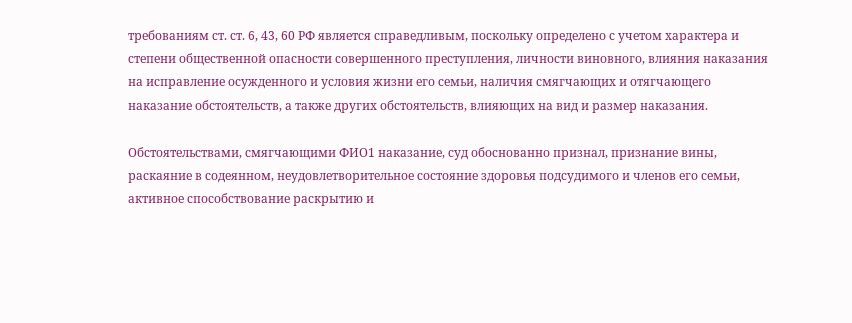требованиям ст. ст. 6, 43, 60 РФ является справедливым, поскольку определено с учетом характера и степени общественной опасности совершенного преступления, личности виновного, влияния наказания на исправление осужденного и условия жизни его семьи, наличия смягчающих и отягчающего наказание обстоятельств, а также других обстоятельств, влияющих на вид и размер наказания.

Обстоятельствами, смягчающими ФИО1 наказание, суд обоснованно признал, признание вины, раскаяние в содеянном, неудовлетворительное состояние здоровья подсудимого и членов его семьи, активное способствование раскрытию и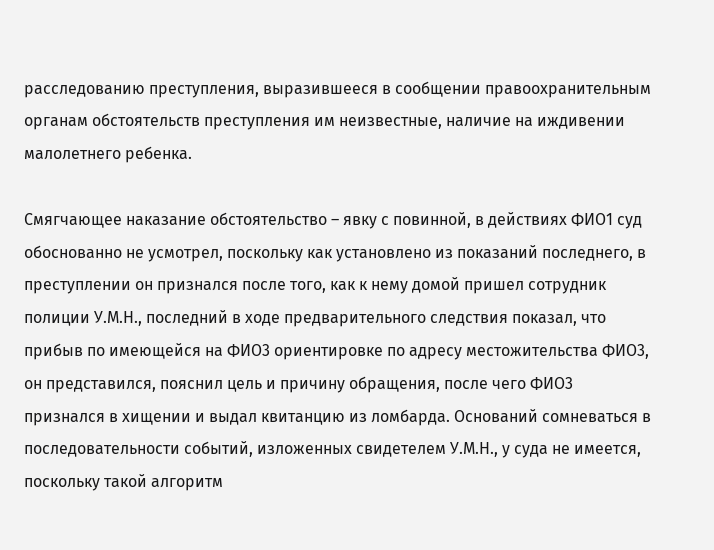расследованию преступления, выразившееся в сообщении правоохранительным органам обстоятельств преступления им неизвестные, наличие на иждивении малолетнего ребенка.

Смягчающее наказание обстоятельство – явку с повинной, в действиях ФИО1 суд обоснованно не усмотрел, поскольку как установлено из показаний последнего, в преступлении он признался после того, как к нему домой пришел сотрудник полиции У.М.Н., последний в ходе предварительного следствия показал, что прибыв по имеющейся на ФИО3 ориентировке по адресу местожительства ФИО3, он представился, пояснил цель и причину обращения, после чего ФИО3 признался в хищении и выдал квитанцию из ломбарда. Оснований сомневаться в последовательности событий, изложенных свидетелем У.М.Н., у суда не имеется, поскольку такой алгоритм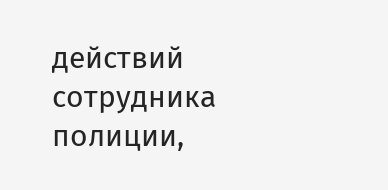действий сотрудника полиции,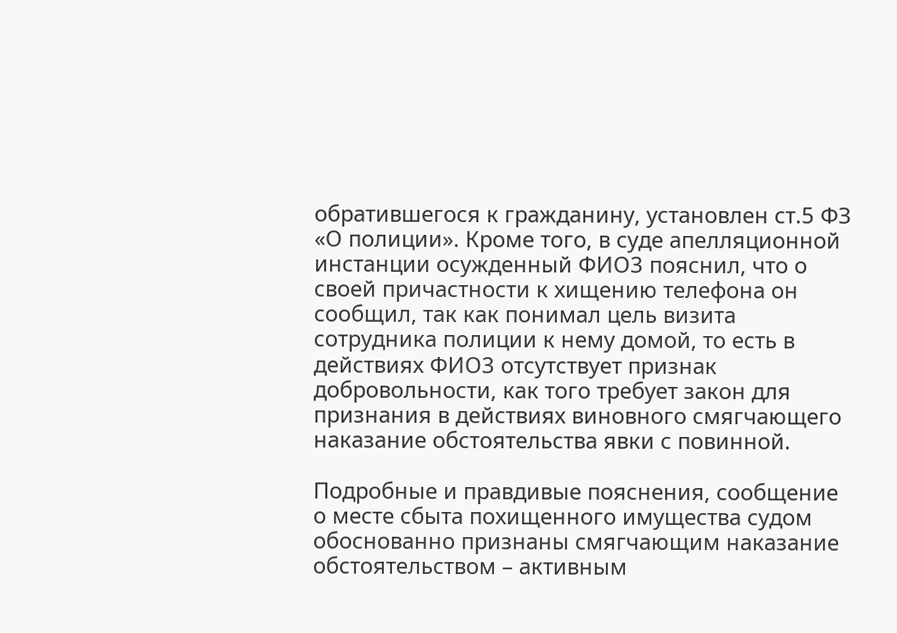обратившегося к гражданину, установлен ст.5 ФЗ «О полиции». Кроме того, в суде апелляционной инстанции осужденный ФИО3 пояснил, что о своей причастности к хищению телефона он сообщил, так как понимал цель визита сотрудника полиции к нему домой, то есть в действиях ФИО3 отсутствует признак добровольности, как того требует закон для признания в действиях виновного смягчающего наказание обстоятельства явки с повинной.

Подробные и правдивые пояснения, сообщение о месте сбыта похищенного имущества судом обоснованно признаны смягчающим наказание обстоятельством – активным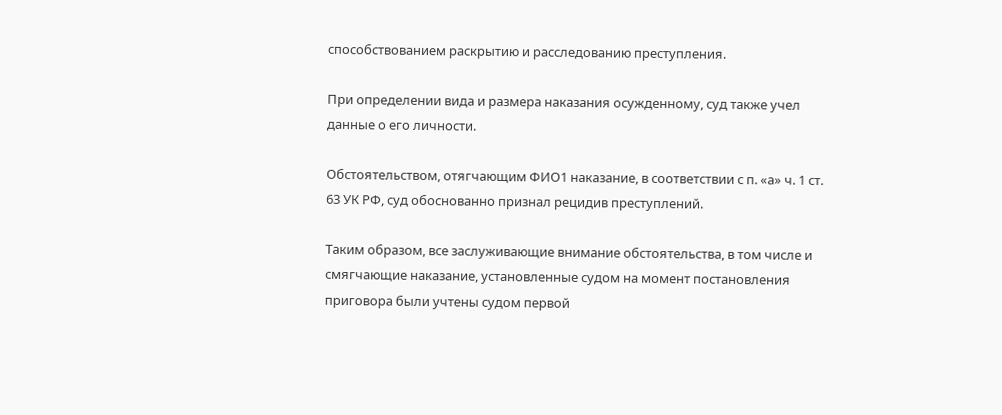способствованием раскрытию и расследованию преступления.

При определении вида и размера наказания осужденному, суд также учел данные о его личности.

Обстоятельством, отягчающим ФИО1 наказание, в соответствии с п. «а» ч. 1 ст. 63 УК РФ, суд обоснованно признал рецидив преступлений.

Таким образом, все заслуживающие внимание обстоятельства, в том числе и смягчающие наказание, установленные судом на момент постановления приговора были учтены судом первой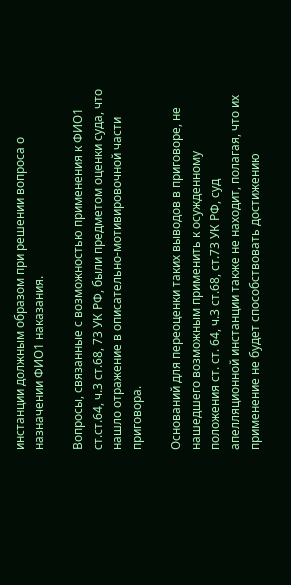инстанции должным образом при решении вопроса о назначении ФИО1 наказания.

Вопросы, связанные с возможностью применения к ФИО1 ст.ст.64, ч.3 ст.68, 73 УК РФ, были предметом оценки суда, что нашло отражение в описательно-мотивировочной части приговора.

Оснований для переоценки таких выводов в приговоре, не нашедшего возможным применить к осужденному положения ст. ст. 64, ч.3 ст.68, ст.73 УК РФ, суд апелляционной инстанции также не находит, полагая, что их применение не будет способствовать достижению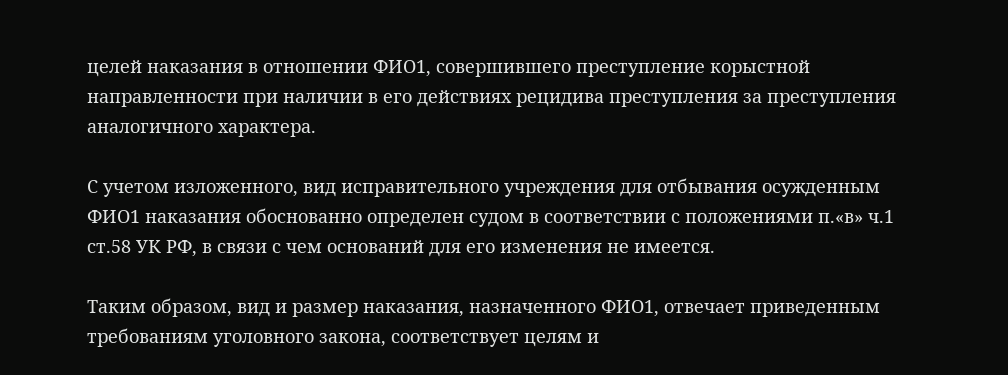целей наказания в отношении ФИО1, совершившего преступление корыстной направленности при наличии в его действиях рецидива преступления за преступления аналогичного характера.

С учетом изложенного, вид исправительного учреждения для отбывания осужденным ФИО1 наказания обоснованно определен судом в соответствии с положениями п.«в» ч.1 ст.58 УК РФ, в связи с чем оснований для его изменения не имеется.

Таким образом, вид и размер наказания, назначенного ФИО1, отвечает приведенным требованиям уголовного закона, соответствует целям и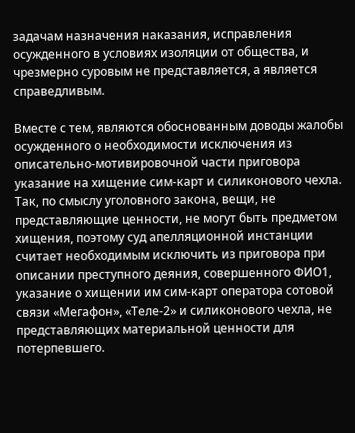задачам назначения наказания, исправления осужденного в условиях изоляции от общества, и чрезмерно суровым не представляется, а является справедливым.

Вместе с тем, являются обоснованным доводы жалобы осужденного о необходимости исключения из описательно-мотивировочной части приговора указание на хищение сим-карт и силиконового чехла. Так, по смыслу уголовного закона, вещи, не представляющие ценности, не могут быть предметом хищения, поэтому суд апелляционной инстанции считает необходимым исключить из приговора при описании преступного деяния, совершенного ФИО1, указание о хищении им сим-карт оператора сотовой связи «Мегафон», «Теле-2» и силиконового чехла, не представляющих материальной ценности для потерпевшего.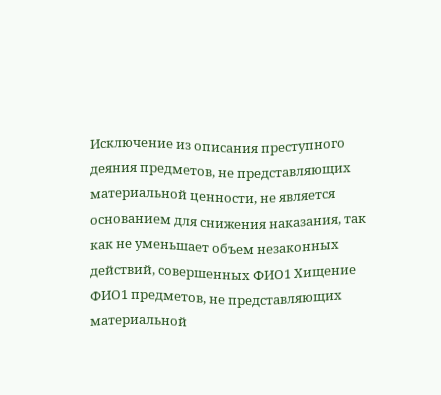Исключение из описания преступного деяния предметов, не представляющих материальной ценности, не является основанием для снижения наказания, так как не уменьшает объем незаконных действий, совершенных ФИО1 Хищение ФИО1 предметов, не представляющих материальной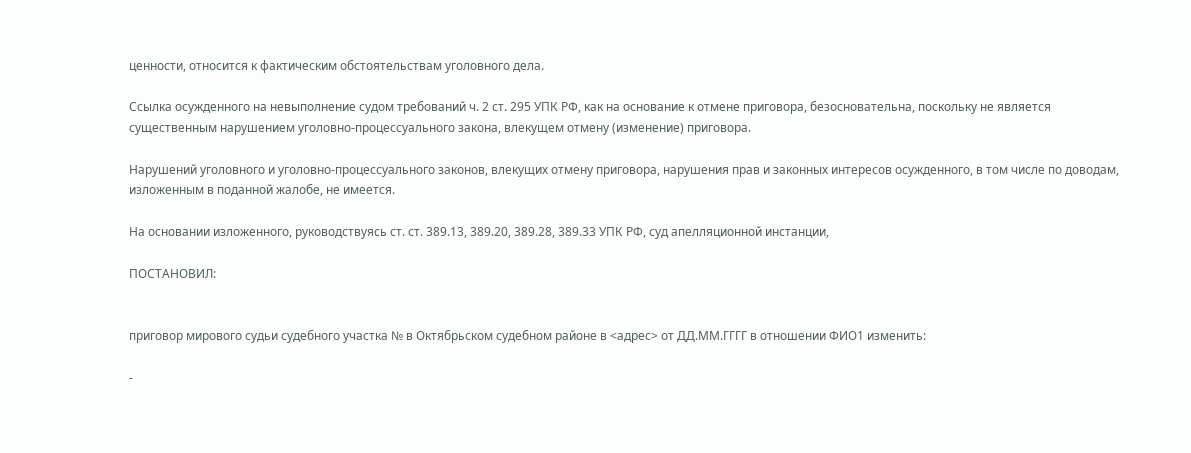ценности, относится к фактическим обстоятельствам уголовного дела.

Ссылка осужденного на невыполнение судом требований ч. 2 ст. 295 УПК РФ, как на основание к отмене приговора, безосновательна, поскольку не является существенным нарушением уголовно-процессуального закона, влекущем отмену (изменение) приговора.

Нарушений уголовного и уголовно-процессуального законов, влекущих отмену приговора, нарушения прав и законных интересов осужденного, в том числе по доводам, изложенным в поданной жалобе, не имеется.

На основании изложенного, руководствуясь ст. ст. 389.13, 389.20, 389.28, 389.33 УПК РФ, суд апелляционной инстанции,

ПОСТАНОВИЛ:


приговор мирового судьи судебного участка № в Октябрьском судебном районе в <адрес> от ДД.ММ.ГГГГ в отношении ФИО1 изменить:

-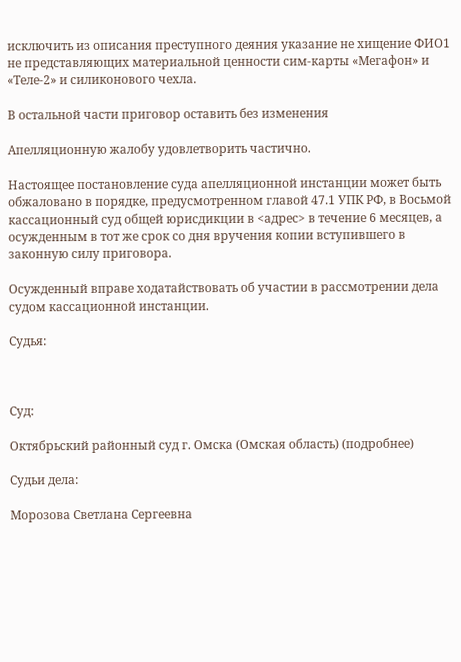исключить из описания преступного деяния указание не хищение ФИО1 не представляющих материальной ценности сим-карты «Мегафон» и «Теле-2» и силиконового чехла.

В остальной части приговор оставить без изменения

Апелляционную жалобу удовлетворить частично.

Настоящее постановление суда апелляционной инстанции может быть обжаловано в порядке, предусмотренном главой 47.1 УПК РФ, в Восьмой кассационный суд общей юрисдикции в <адрес> в течение 6 месяцев, а осужденным в тот же срок со дня вручения копии вступившего в законную силу приговора.

Осужденный вправе ходатайствовать об участии в рассмотрении дела судом кассационной инстанции.

Судья:



Суд:

Октябрьский районный суд г. Омска (Омская область) (подробнее)

Судьи дела:

Морозова Светлана Сергеевна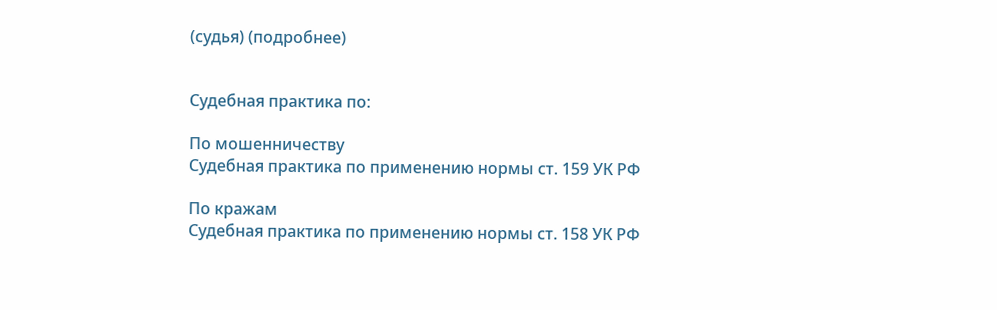(судья) (подробнее)


Судебная практика по:

По мошенничеству
Судебная практика по применению нормы ст. 159 УК РФ

По кражам
Судебная практика по применению нормы ст. 158 УК РФ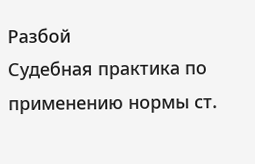Разбой
Судебная практика по применению нормы ст.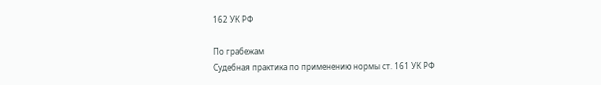162 УК РФ

По грабежам
Судебная практика по применению нормы ст. 161 УК РФ